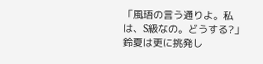「風珸の言う通りよ。私は、S級なの。どうする?」 鈴夏は更に挑発し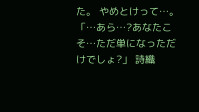た。 やめとけって…。 「…あら…?あなたこそ…ただ単になっただけでしょ?」 詩織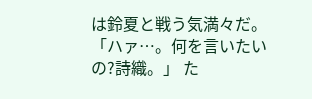は鈴夏と戦う気満々だ。 「ハァ…。何を言いたいの?詩織。」 た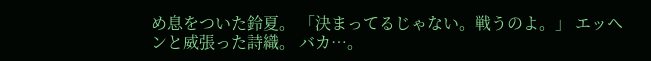め息をついた鈴夏。 「決まってるじゃない。戦うのよ。」 エッヘンと威張った詩織。 バカ…。